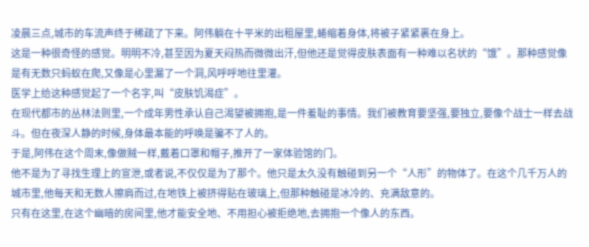凌晨三点,城市的车流声终于稀疏了下来。阿伟躺在十平米的出租屋里,蜷缩着身体,将被子紧紧裹在身上。
这是一种很奇怪的感觉。明明不冷,甚至因为夏天闷热而微微出汗,但他还是觉得皮肤表面有一种难以名状的“饿”。那种感觉像是有无数只蚂蚁在爬,又像是心里漏了一个洞,风呼呼地往里灌。
医学上给这种感觉起了一个名字,叫“皮肤饥渴症”。
在现代都市的丛林法则里,一个成年男性承认自己渴望被拥抱,是一件羞耻的事情。我们被教育要坚强,要独立,要像个战士一样去战斗。但在夜深人静的时候,身体最本能的呼唤是骗不了人的。
于是,阿伟在这个周末,像做贼一样,戴着口罩和帽子,推开了一家体验馆的门。
他不是为了寻找生理上的宣泄,或者说,不仅仅是为了那个。他只是太久没有触碰到另一个“人形”的物体了。在这个几千万人的城市里,他每天和无数人擦肩而过,在地铁上被挤得贴在玻璃上,但那种触碰是冰冷的、充满敌意的。
只有在这里,在这个幽暗的房间里,他才能安全地、不用担心被拒绝地,去拥抱一个像人的东西。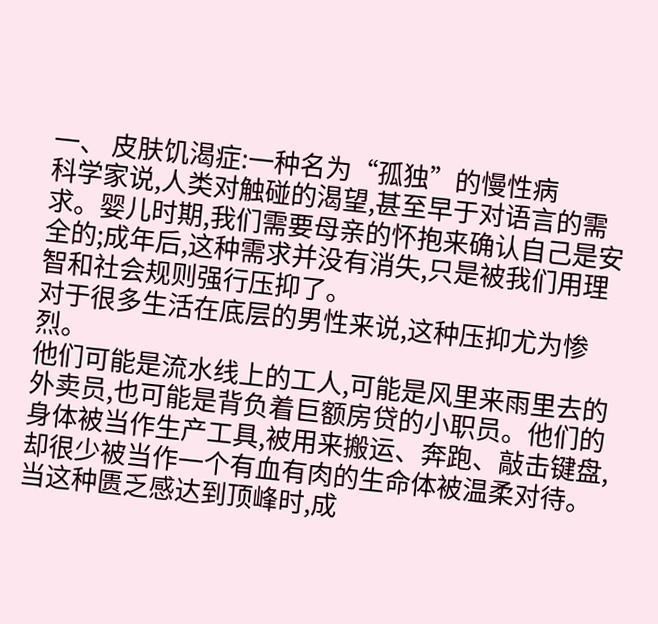一、 皮肤饥渴症:一种名为“孤独”的慢性病
科学家说,人类对触碰的渴望,甚至早于对语言的需求。婴儿时期,我们需要母亲的怀抱来确认自己是安全的;成年后,这种需求并没有消失,只是被我们用理智和社会规则强行压抑了。
对于很多生活在底层的男性来说,这种压抑尤为惨烈。
他们可能是流水线上的工人,可能是风里来雨里去的外卖员,也可能是背负着巨额房贷的小职员。他们的身体被当作生产工具,被用来搬运、奔跑、敲击键盘,却很少被当作一个有血有肉的生命体被温柔对待。
当这种匮乏感达到顶峰时,成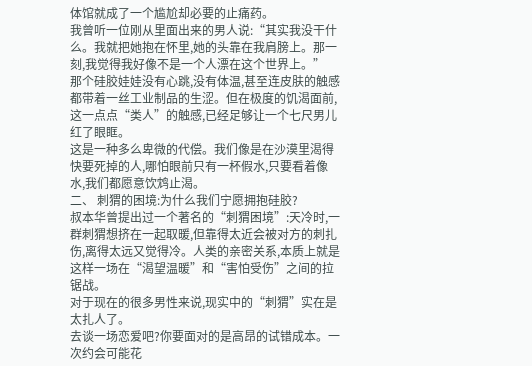体馆就成了一个尴尬却必要的止痛药。
我曾听一位刚从里面出来的男人说:“其实我没干什么。我就把她抱在怀里,她的头靠在我肩膀上。那一刻,我觉得我好像不是一个人漂在这个世界上。”
那个硅胶娃娃没有心跳,没有体温,甚至连皮肤的触感都带着一丝工业制品的生涩。但在极度的饥渴面前,这一点点“类人”的触感,已经足够让一个七尺男儿红了眼眶。
这是一种多么卑微的代偿。我们像是在沙漠里渴得快要死掉的人,哪怕眼前只有一杯假水,只要看着像水,我们都愿意饮鸩止渴。
二、 刺猬的困境:为什么我们宁愿拥抱硅胶?
叔本华曾提出过一个著名的“刺猬困境”:天冷时,一群刺猬想挤在一起取暖,但靠得太近会被对方的刺扎伤,离得太远又觉得冷。人类的亲密关系,本质上就是这样一场在“渴望温暖”和“害怕受伤”之间的拉锯战。
对于现在的很多男性来说,现实中的“刺猬”实在是太扎人了。
去谈一场恋爱吧?你要面对的是高昂的试错成本。一次约会可能花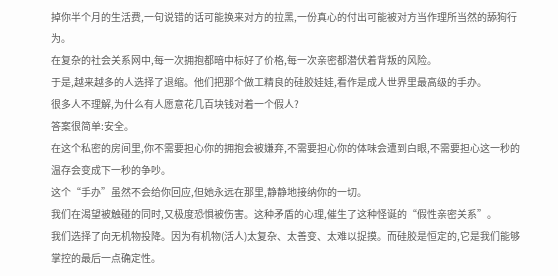掉你半个月的生活费,一句说错的话可能换来对方的拉黑,一份真心的付出可能被对方当作理所当然的舔狗行为。
在复杂的社会关系网中,每一次拥抱都暗中标好了价格,每一次亲密都潜伏着背叛的风险。
于是,越来越多的人选择了退缩。他们把那个做工精良的硅胶娃娃,看作是成人世界里最高级的手办。
很多人不理解,为什么有人愿意花几百块钱对着一个假人?
答案很简单:安全。
在这个私密的房间里,你不需要担心你的拥抱会被嫌弃,不需要担心你的体味会遭到白眼,不需要担心这一秒的温存会变成下一秒的争吵。
这个“手办”虽然不会给你回应,但她永远在那里,静静地接纳你的一切。
我们在渴望被触碰的同时,又极度恐惧被伤害。这种矛盾的心理,催生了这种怪诞的“假性亲密关系”。
我们选择了向无机物投降。因为有机物(活人)太复杂、太善变、太难以捉摸。而硅胶是恒定的,它是我们能够掌控的最后一点确定性。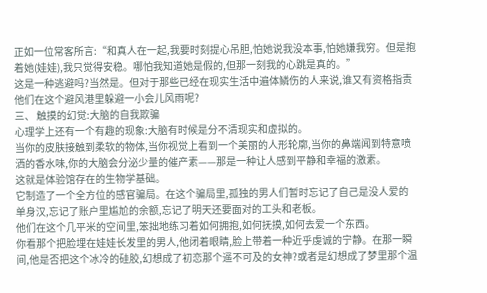正如一位常客所言:“和真人在一起,我要时刻提心吊胆,怕她说我没本事,怕她嫌我穷。但是抱着她(娃娃),我只觉得安稳。哪怕我知道她是假的,但那一刻我的心跳是真的。”
这是一种逃避吗?当然是。但对于那些已经在现实生活中遍体鳞伤的人来说,谁又有资格指责他们在这个避风港里躲避一小会儿风雨呢?
三、 触摸的幻觉:大脑的自我欺骗
心理学上还有一个有趣的现象:大脑有时候是分不清现实和虚拟的。
当你的皮肤接触到柔软的物体,当你视觉上看到一个美丽的人形轮廓,当你的鼻端闻到特意喷洒的香水味,你的大脑会分泌少量的催产素——那是一种让人感到平静和幸福的激素。
这就是体验馆存在的生物学基础。
它制造了一个全方位的感官骗局。在这个骗局里,孤独的男人们暂时忘记了自己是没人爱的单身汉,忘记了账户里尴尬的余额,忘记了明天还要面对的工头和老板。
他们在这个几平米的空间里,笨拙地练习着如何拥抱,如何抚摸,如何去爱一个东西。
你看那个把脸埋在娃娃长发里的男人,他闭着眼睛,脸上带着一种近乎虔诚的宁静。在那一瞬间,他是否把这个冰冷的硅胶,幻想成了初恋那个遥不可及的女神?或者是幻想成了梦里那个温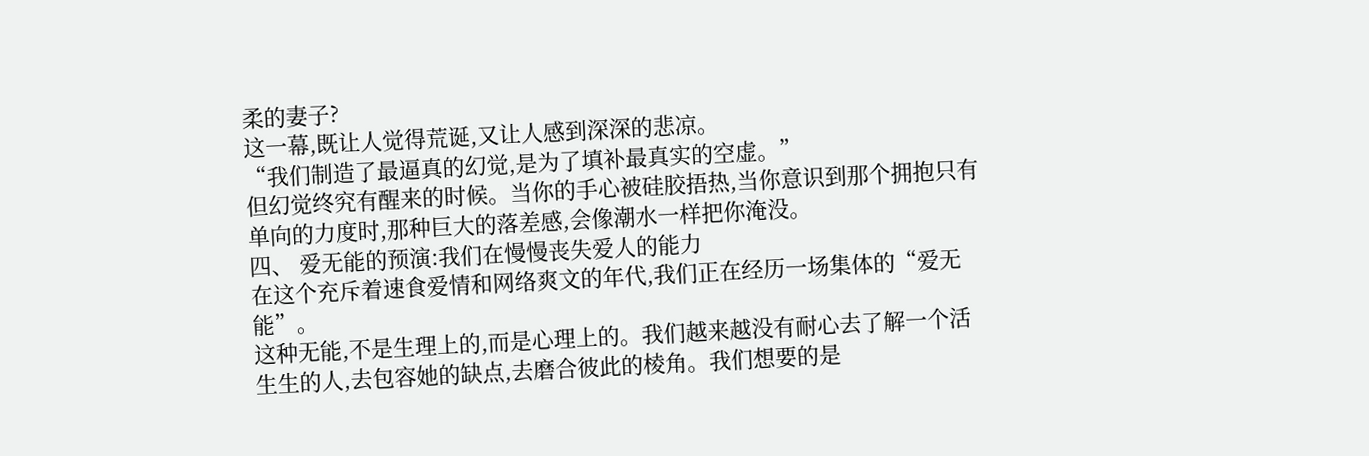柔的妻子?
这一幕,既让人觉得荒诞,又让人感到深深的悲凉。
“我们制造了最逼真的幻觉,是为了填补最真实的空虚。”
但幻觉终究有醒来的时候。当你的手心被硅胶捂热,当你意识到那个拥抱只有单向的力度时,那种巨大的落差感,会像潮水一样把你淹没。
四、 爱无能的预演:我们在慢慢丧失爱人的能力
在这个充斥着速食爱情和网络爽文的年代,我们正在经历一场集体的“爱无能”。
这种无能,不是生理上的,而是心理上的。我们越来越没有耐心去了解一个活生生的人,去包容她的缺点,去磨合彼此的棱角。我们想要的是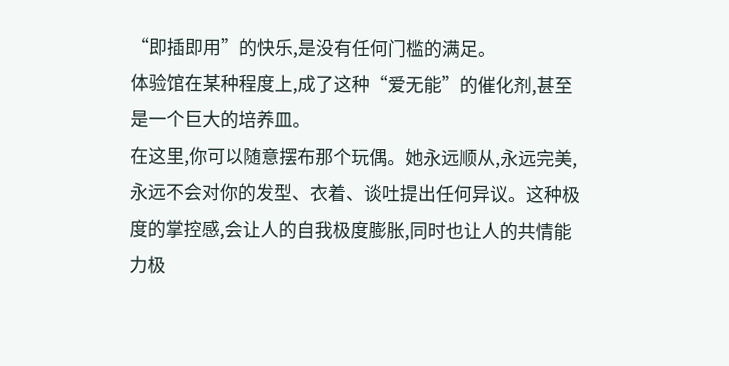“即插即用”的快乐,是没有任何门槛的满足。
体验馆在某种程度上,成了这种“爱无能”的催化剂,甚至是一个巨大的培养皿。
在这里,你可以随意摆布那个玩偶。她永远顺从,永远完美,永远不会对你的发型、衣着、谈吐提出任何异议。这种极度的掌控感,会让人的自我极度膨胀,同时也让人的共情能力极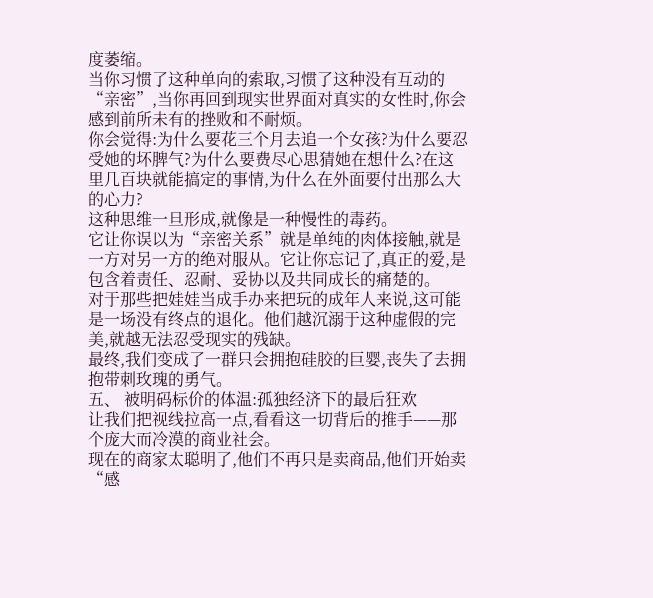度萎缩。
当你习惯了这种单向的索取,习惯了这种没有互动的“亲密”,当你再回到现实世界面对真实的女性时,你会感到前所未有的挫败和不耐烦。
你会觉得:为什么要花三个月去追一个女孩?为什么要忍受她的坏脾气?为什么要费尽心思猜她在想什么?在这里几百块就能搞定的事情,为什么在外面要付出那么大的心力?
这种思维一旦形成,就像是一种慢性的毒药。
它让你误以为“亲密关系”就是单纯的肉体接触,就是一方对另一方的绝对服从。它让你忘记了,真正的爱,是包含着责任、忍耐、妥协以及共同成长的痛楚的。
对于那些把娃娃当成手办来把玩的成年人来说,这可能是一场没有终点的退化。他们越沉溺于这种虚假的完美,就越无法忍受现实的残缺。
最终,我们变成了一群只会拥抱硅胶的巨婴,丧失了去拥抱带刺玫瑰的勇气。
五、 被明码标价的体温:孤独经济下的最后狂欢
让我们把视线拉高一点,看看这一切背后的推手——那个庞大而冷漠的商业社会。
现在的商家太聪明了,他们不再只是卖商品,他们开始卖“感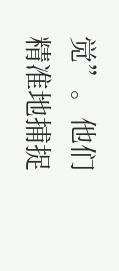觉”。他们精准地捕捉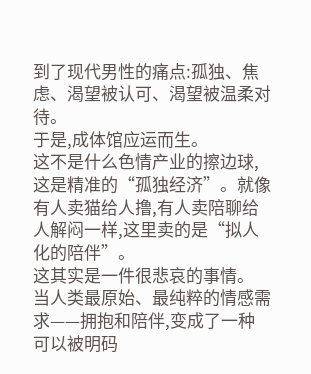到了现代男性的痛点:孤独、焦虑、渴望被认可、渴望被温柔对待。
于是,成体馆应运而生。
这不是什么色情产业的擦边球,这是精准的“孤独经济”。就像有人卖猫给人撸,有人卖陪聊给人解闷一样,这里卖的是“拟人化的陪伴”。
这其实是一件很悲哀的事情。
当人类最原始、最纯粹的情感需求——拥抱和陪伴,变成了一种可以被明码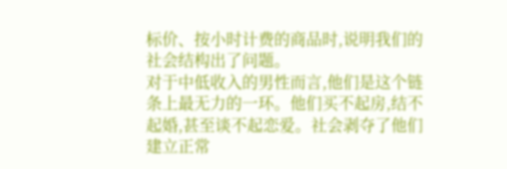标价、按小时计费的商品时,说明我们的社会结构出了问题。
对于中低收入的男性而言,他们是这个链条上最无力的一环。他们买不起房,结不起婚,甚至谈不起恋爱。社会剥夺了他们建立正常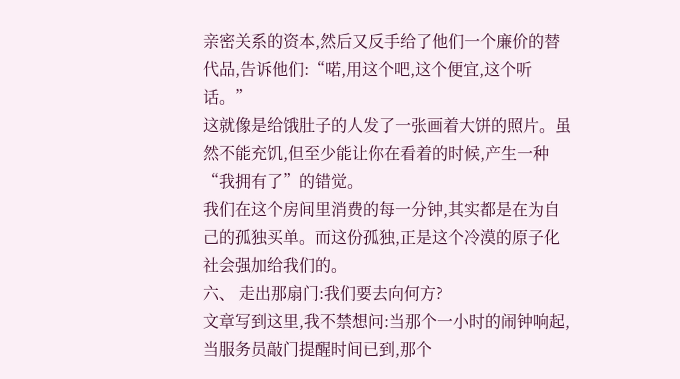亲密关系的资本,然后又反手给了他们一个廉价的替代品,告诉他们:“喏,用这个吧,这个便宜,这个听话。”
这就像是给饿肚子的人发了一张画着大饼的照片。虽然不能充饥,但至少能让你在看着的时候,产生一种“我拥有了”的错觉。
我们在这个房间里消费的每一分钟,其实都是在为自己的孤独买单。而这份孤独,正是这个冷漠的原子化社会强加给我们的。
六、 走出那扇门:我们要去向何方?
文章写到这里,我不禁想问:当那个一小时的闹钟响起,当服务员敲门提醒时间已到,那个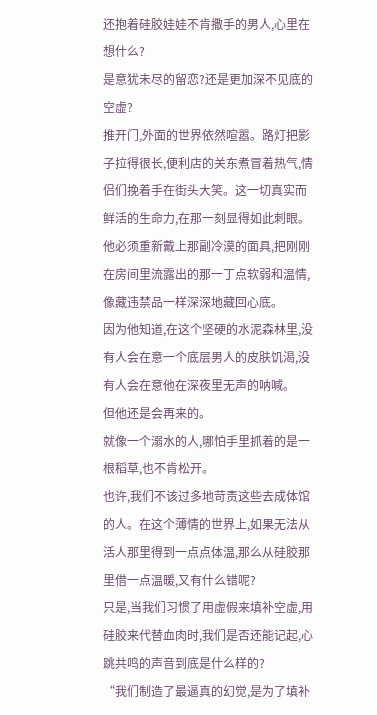还抱着硅胶娃娃不肯撒手的男人,心里在想什么?
是意犹未尽的留恋?还是更加深不见底的空虚?
推开门,外面的世界依然喧嚣。路灯把影子拉得很长,便利店的关东煮冒着热气,情侣们挽着手在街头大笑。这一切真实而鲜活的生命力,在那一刻显得如此刺眼。
他必须重新戴上那副冷漠的面具,把刚刚在房间里流露出的那一丁点软弱和温情,像藏违禁品一样深深地藏回心底。
因为他知道,在这个坚硬的水泥森林里,没有人会在意一个底层男人的皮肤饥渴,没有人会在意他在深夜里无声的呐喊。
但他还是会再来的。
就像一个溺水的人,哪怕手里抓着的是一根稻草,也不肯松开。
也许,我们不该过多地苛责这些去成体馆的人。在这个薄情的世界上,如果无法从活人那里得到一点点体温,那么从硅胶那里借一点温暖,又有什么错呢?
只是,当我们习惯了用虚假来填补空虚,用硅胶来代替血肉时,我们是否还能记起,心跳共鸣的声音到底是什么样的?
“我们制造了最逼真的幻觉,是为了填补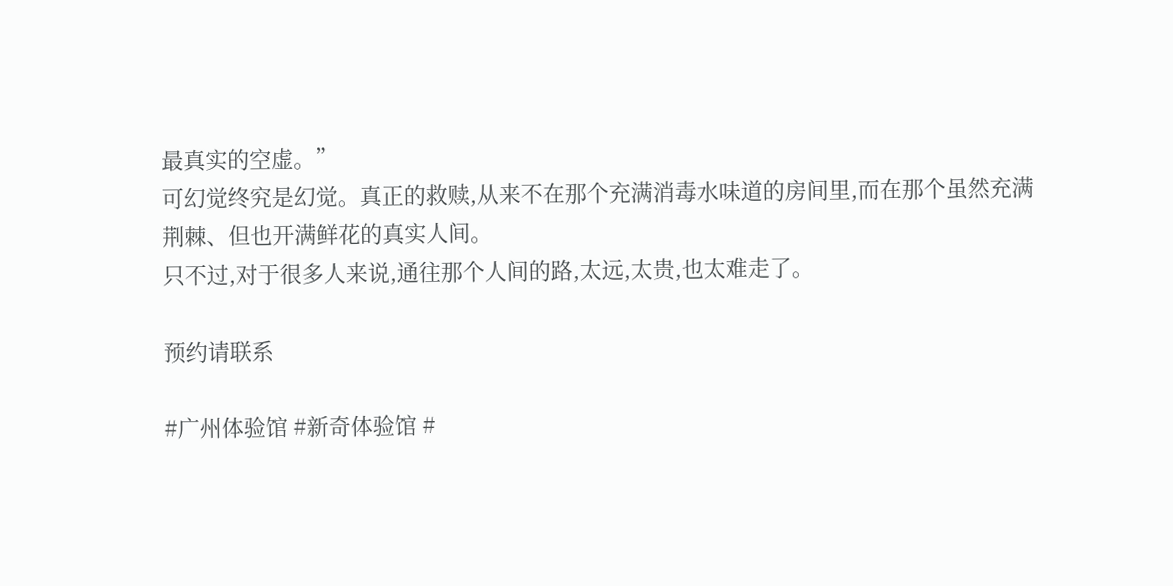最真实的空虚。”
可幻觉终究是幻觉。真正的救赎,从来不在那个充满消毒水味道的房间里,而在那个虽然充满荆棘、但也开满鲜花的真实人间。
只不过,对于很多人来说,通往那个人间的路,太远,太贵,也太难走了。

预约请联系

#广州体验馆 #新奇体验馆 #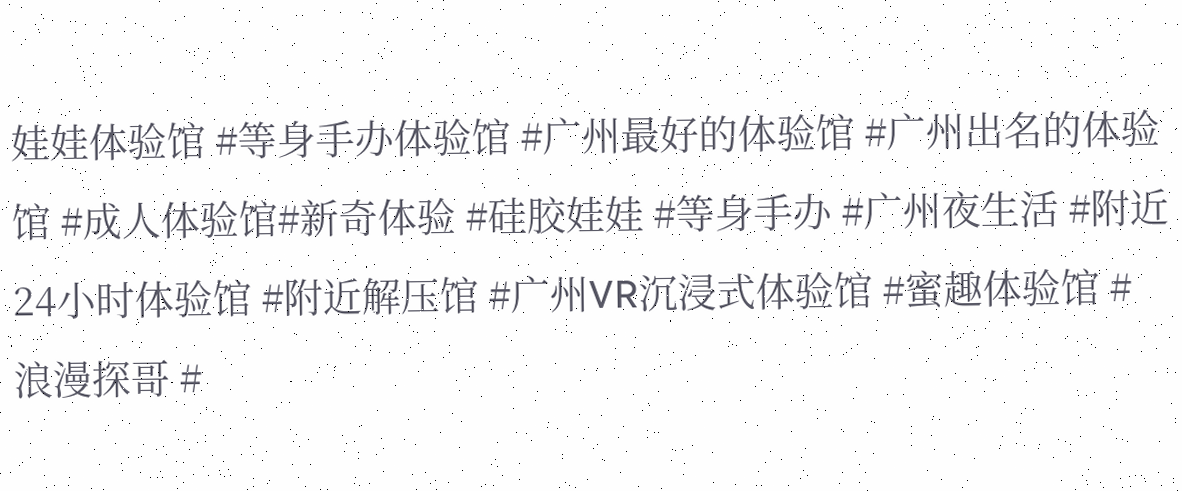娃娃体验馆 #等身手办体验馆 #广州最好的体验馆 #广州出名的体验馆 #成人体验馆#新奇体验 #硅胶娃娃 #等身手办 #广州夜生活 #附近24小时体验馆 #附近解压馆 #广州VR沉浸式体验馆 #蜜趣体验馆 #浪漫探哥 #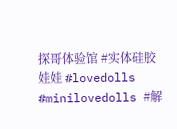探哥体验馆 #实体硅胶娃娃 #lovedolls #minilovedolls #解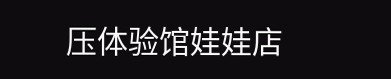压体验馆娃娃店